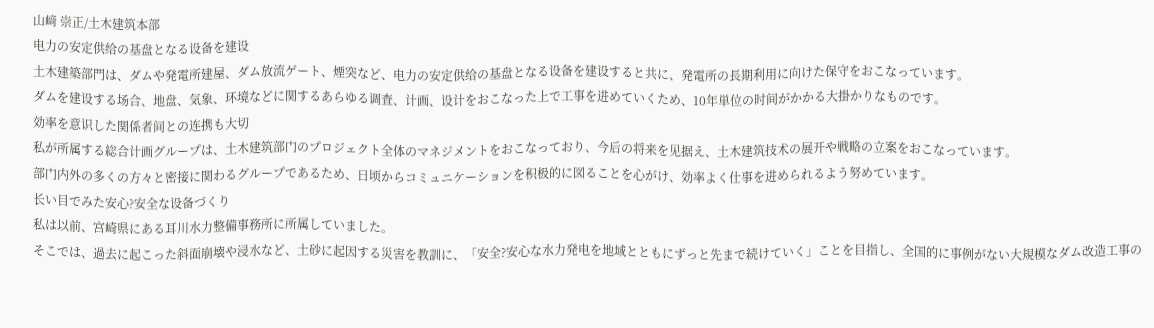山﨑 崇正/土木建筑本部
电力の安定供给の基盘となる设备を建设
土木建築部門は、ダムや発電所建屋、ダム放流ゲート、煙突など、电力の安定供给の基盘となる设备を建设すると共に、発電所の長期利用に向けた保守をおこなっています。
ダムを建设する场合、地盘、気象、环境などに関するあらゆる调査、计画、设计をおこなった上で工事を进めていくため、10年単位の时间がかかる大掛かりなものです。
効率を意识した関係者间との连携も大切
私が所属する総合计画グループは、土木建筑部门のプロジェクト全体のマネジメントをおこなっており、今后の将来を见据え、土木建筑技术の展开や戦略の立案をおこなっています。
部门内外の多くの方々と密接に関わるグループであるため、日顷からコミュニケーションを积极的に図ることを心がけ、効率よく仕事を进められるよう努めています。
长い目でみた安心?安全な设备づくり
私は以前、宫崎県にある耳川水力整備事務所に所属していました。
そこでは、過去に起こった斜面崩壊や浸水など、土砂に起因する災害を教訓に、「安全?安心な水力発电を地域とともにずっと先まで続けていく」ことを目指し、全国的に事例がない大規模なダム改造工事の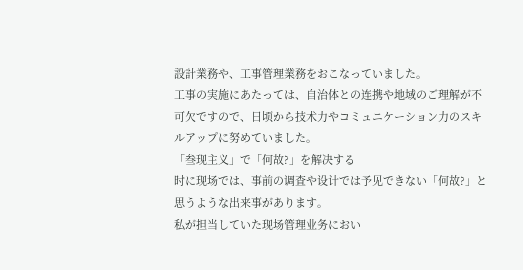設計業務や、工事管理業務をおこなっていました。
工事の実施にあたっては、自治体との连携や地域のご理解が不可欠ですので、日顷から技术力やコミュニケーション力のスキルアップに努めていました。
「叁现主义」で「何故?」を解决する
时に现场では、事前の调査や设计では予见できない「何故?」と思うような出来事があります。
私が担当していた现场管理业务におい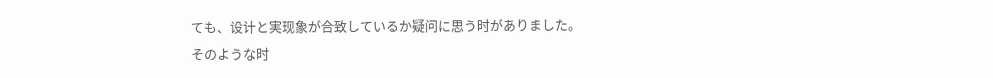ても、设计と実现象が合致しているか疑问に思う时がありました。
そのような时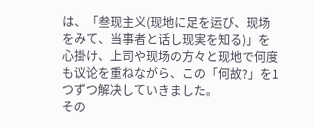は、「叁现主义(现地に足を运び、现场をみて、当事者と话し现実を知る)」を心掛け、上司や现场の方々と现地で何度も议论を重ねながら、この「何故?」を1つずつ解决していきました。
その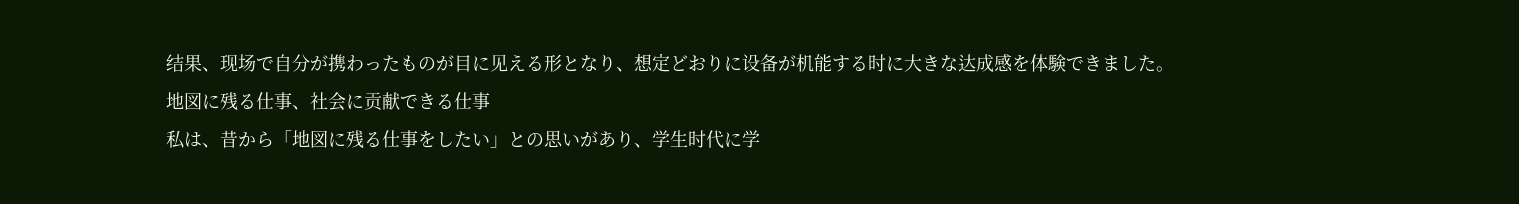结果、现场で自分が携わったものが目に见える形となり、想定どおりに设备が机能する时に大きな达成感を体験できました。
地図に残る仕事、社会に贡献できる仕事
私は、昔から「地図に残る仕事をしたい」との思いがあり、学生时代に学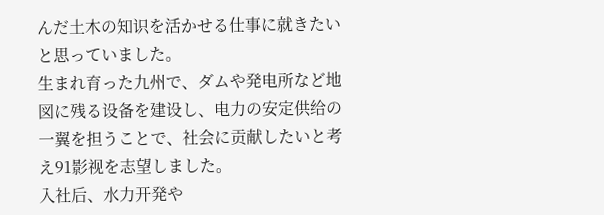んだ土木の知识を活かせる仕事に就きたいと思っていました。
生まれ育った九州で、ダムや発电所など地図に残る设备を建设し、电力の安定供给の一翼を担うことで、社会に贡献したいと考え91影视を志望しました。
入社后、水力开発や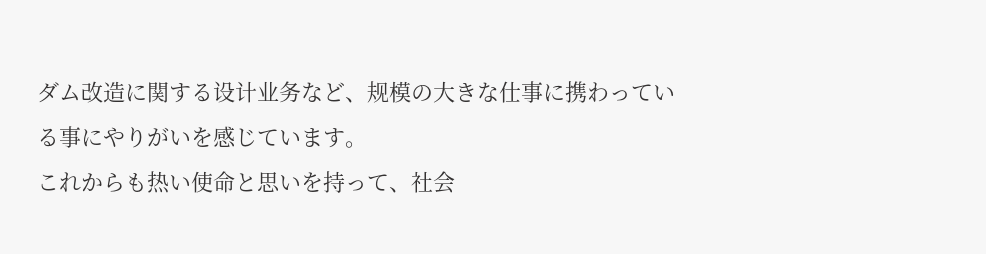ダム改造に関する设计业务など、规模の大きな仕事に携わっている事にやりがいを感じています。
これからも热い使命と思いを持って、社会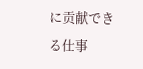に贡献できる仕事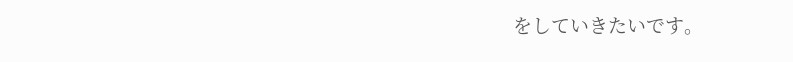をしていきたいです。